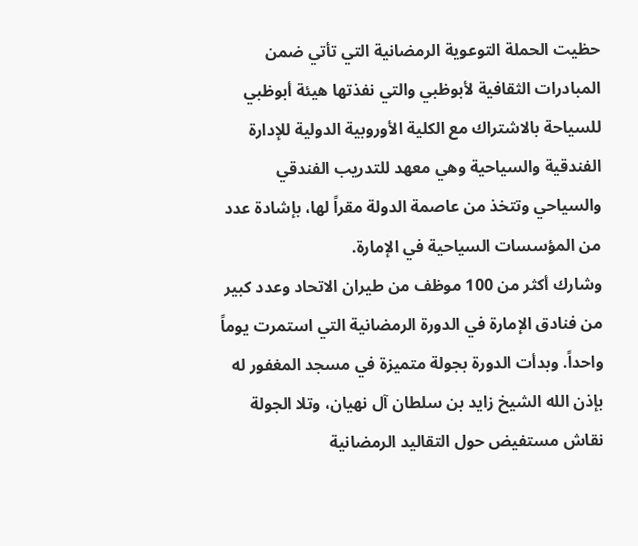حظيت الحملة التوعوية الرمضانية التي تأتي ضمن المبادرات الثقافية لأبوظبي والتي نفذتها هيئة أبوظبي للسياحة بالاشتراك مع الكلية الأوروبية الدولية للإدارة الفندقية والسياحية وهي معهد للتدريب الفندقي والسياحي وتتخذ من عاصمة الدولة مقراً لها، بإشادة عدد من المؤسسات السياحية في الإمارة.
وشارك أكثر من 100 موظف من طيران الاتحاد وعدد كبير من فنادق الإمارة في الدورة الرمضانية التي استمرت يوماً واحداً. وبدأت الدورة بجولة متميزة في مسجد المغفور له بإذن الله الشيخ زايد بن سلطان آل نهيان، وتلا الجولة نقاش مستفيض حول التقاليد الرمضانية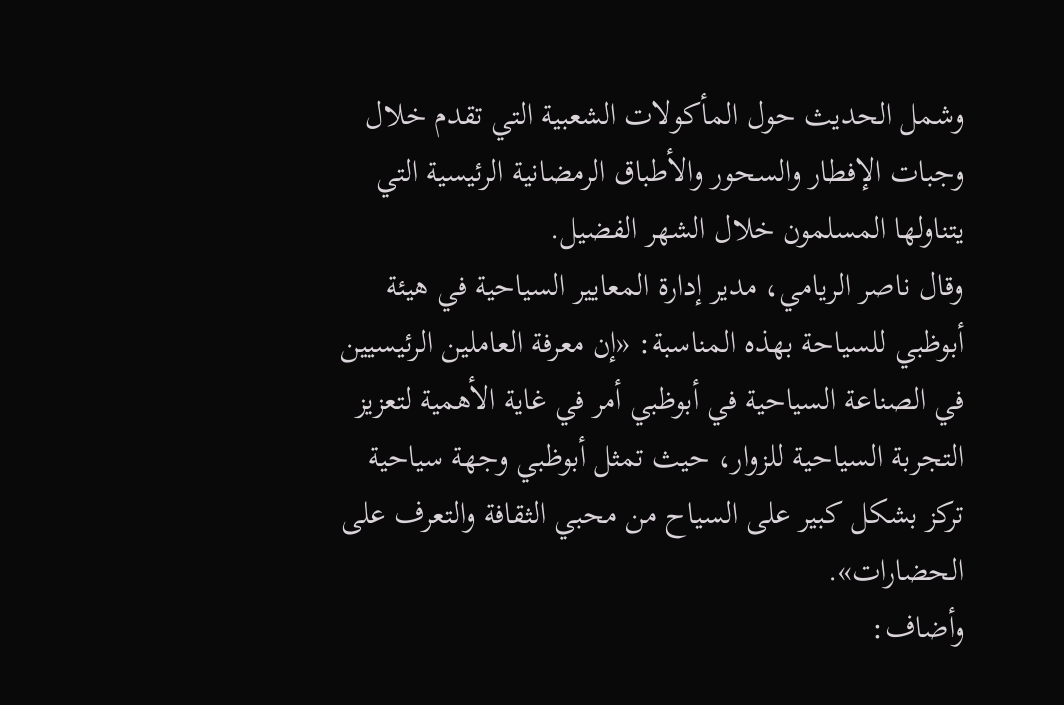وشمل الحديث حول المأكولات الشعبية التي تقدم خلال وجبات الإفطار والسحور والأطباق الرمضانية الرئيسية التي يتناولها المسلمون خلال الشهر الفضيل.
وقال ناصر الريامي، مدير إدارة المعايير السياحية في هيئة أبوظبي للسياحة بهذه المناسبة: «إن معرفة العاملين الرئيسيين في الصناعة السياحية في أبوظبي أمر في غاية الأهمية لتعزيز التجربة السياحية للزوار، حيث تمثل أبوظبي وجهة سياحية تركز بشكل كبير على السياح من محبي الثقافة والتعرف على الحضارات».
وأضاف: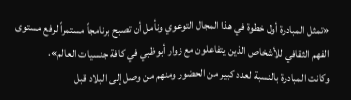«تمثل المبادرة أول خطوة في هذا المجال التوعوي ونأمل أن تصبح برنامجاً مستمراً لرفع مستوى الفهم الثقافي للأشخاص الذين يتفاعلون مع زوار أبوظبي في كافة جنسيات العالم».
وكانت المبادرة بالنسبة لعدد كبير من الحضور ومنهم من وصل إلى البلاد قبل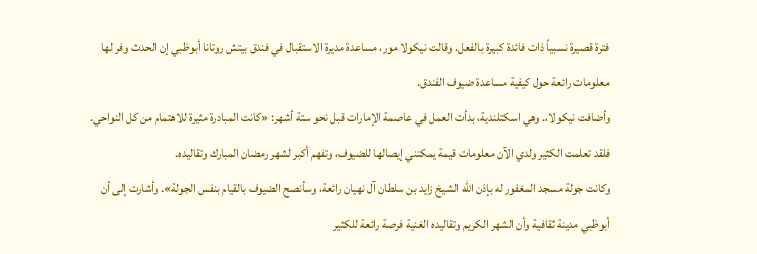فترة قصيرة نسبياً ذات فائدة كبيرة بالفعل. وقالت نيكولا مور، مساعدة مديرة الاستقبال في فندق بيتش روتانا أبوظبي إن الحدث وفر لها معلومات رائعة حول كيفية مساعدة ضيوف الفندق.
وأضافت نيكولا،. وهي اسكتلندية، بدأت العمل في عاصمة الإمارات قبل نحو ستة أشهر: «كانت المبادرة مثيرة للاهتمام من كل النواحي. فلقد تعلمت الكثير ولدي الآن معلومات قيمة يمكنني إيصالها للضيوف، وتفهم أكبر لشهر رمضان المبارك وتقاليده.
وكانت جولة مسجد المغفور له بإذن الله الشيخ زايد بن سلطان آل نهيان رائعة، وسأنصح الضيوف بالقيام بنفس الجولة». وأشارت إلى أن أبوظبي مدينة ثقافية وأن الشهر الكريم وتقاليده الغنية فرصة رائعة للكثير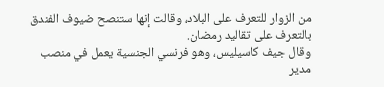من الزوار للتعرف على البلاد، وقالت إنها ستنصح ضيوف الفندق بالتعرف على تقاليد رمضان.
وقال جيف كاسيليس، وهو فرنسي الجنسية يعمل في منصب مدير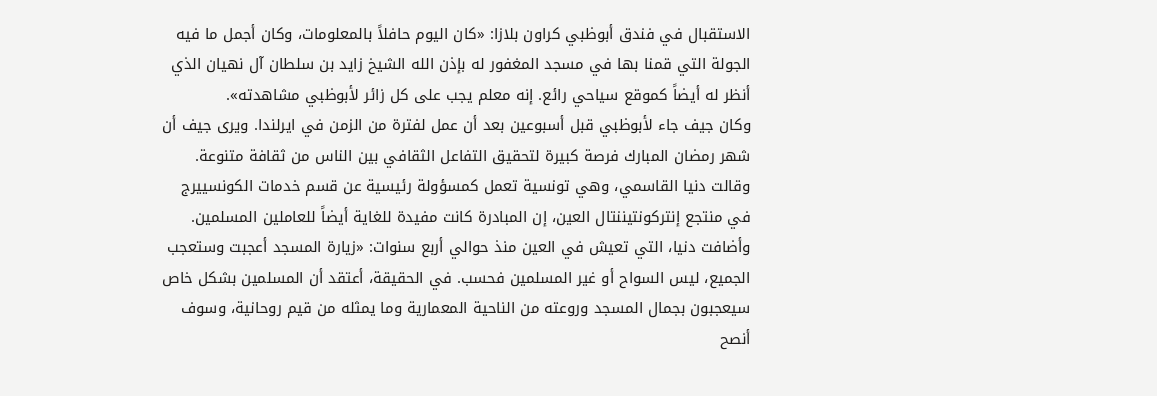الاستقبال في فندق أبوظبي كراون بلازا: «كان اليوم حافلاً بالمعلومات، وكان أجمل ما فيه الجولة التي قمنا بها في مسجد المغفور له بإذن الله الشيخ زايد بن سلطان آل نهيان الذي أنظر له أيضاً كموقع سياحي رائع. إنه معلم يجب على كل زائر لأبوظبي مشاهدته».
وكان جيف جاء لأبوظبي قبل أسبوعين بعد أن عمل لفترة من الزمن في ايرلندا. ويرى جيف أن شهر رمضان المبارك فرصة كبيرة لتحقيق التفاعل الثقافي بين الناس من ثقافة متنوعة. وقالت دنيا القاسمي، وهي تونسية تعمل كمسؤولة رئيسية عن قسم خدمات الكونسييرج في منتجع إنتركونتيننتال العين، إن المبادرة كانت مفيدة للغاية أيضاً للعاملين المسلمين.
وأضافت دنيا، التي تعيش في العين منذ حوالي أربع سنوات: «زيارة المسجد أعجبت وستعجب الجميع، ليس السواح أو غير المسلمين فحسب. في الحقيقة، أعتقد أن المسلمين بشكل خاص سيعجبون بجمال المسجد وروعته من الناحية المعمارية وما يمثله من قيم روحانية، وسوف أنصح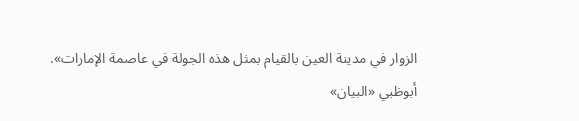الزوار في مدينة العين بالقيام بمثل هذه الجولة في عاصمة الإمارات».
أبوظبي «البيان»